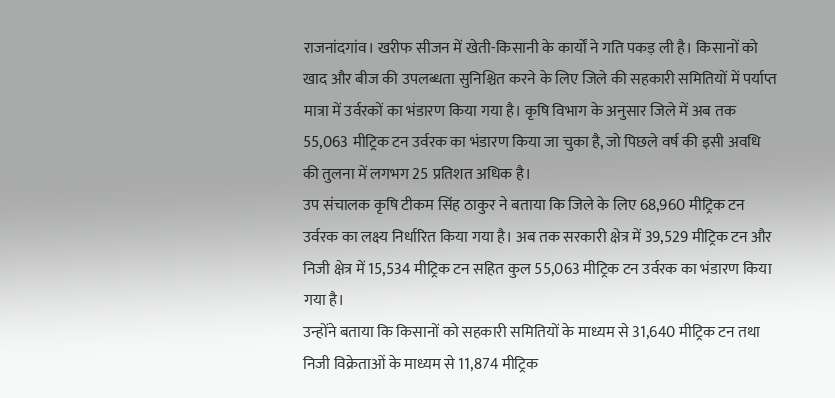राजनांदगांव। खरीफ सीजन में खेती-किसानी के कार्यों ने गति पकड़ ली है। किसानों को खाद और बीज की उपलब्धता सुनिश्चित करने के लिए जिले की सहकारी समितियों में पर्याप्त मात्रा में उर्वरकों का भंडारण किया गया है। कृषि विभाग के अनुसार जिले में अब तक 55,063 मीट्रिक टन उर्वरक का भंडारण किया जा चुका है, जो पिछले वर्ष की इसी अवधि की तुलना में लगभग 25 प्रतिशत अधिक है।
उप संचालक कृषि टीकम सिंह ठाकुर ने बताया कि जिले के लिए 68,960 मीट्रिक टन उर्वरक का लक्ष्य निर्धारित किया गया है। अब तक सरकारी क्षेत्र में 39,529 मीट्रिक टन और निजी क्षेत्र में 15,534 मीट्रिक टन सहित कुल 55,063 मीट्रिक टन उर्वरक का भंडारण किया गया है।
उन्होंने बताया कि किसानों को सहकारी समितियों के माध्यम से 31,640 मीट्रिक टन तथा निजी विक्रेताओं के माध्यम से 11,874 मीट्रिक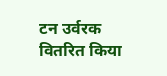टन उर्वरक वितरित किया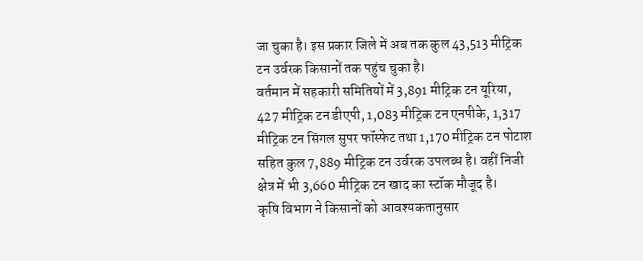जा चुका है। इस प्रकार जिले में अब तक कुल 43,513 मीट्रिक टन उर्वरक किसानों तक पहुंच चुका है।
वर्तमान में सहकारी समितियों में 3,891 मीट्रिक टन यूरिया, 427 मीट्रिक टन डीएपी, 1,083 मीट्रिक टन एनपीके, 1,317 मीट्रिक टन सिंगल सुपर फॉस्फेट तथा 1,170 मीट्रिक टन पोटाश सहित कुल 7,889 मीट्रिक टन उर्वरक उपलब्ध है। वहीं निजी क्षेत्र में भी 3,660 मीट्रिक टन खाद का स्टॉक मौजूद है।
कृषि विभाग ने किसानों को आवश्यकतानुसार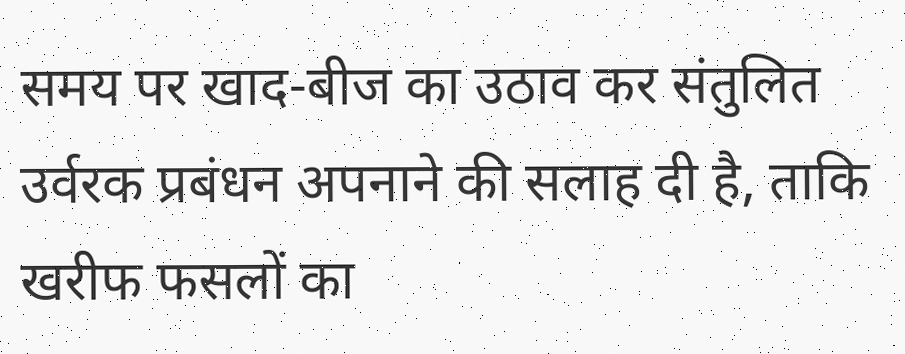समय पर खाद-बीज का उठाव कर संतुलित उर्वरक प्रबंधन अपनाने की सलाह दी है, ताकि खरीफ फसलों का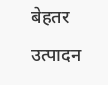बेहतर उत्पादन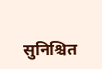सुनिश्चित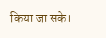किया जा सके।